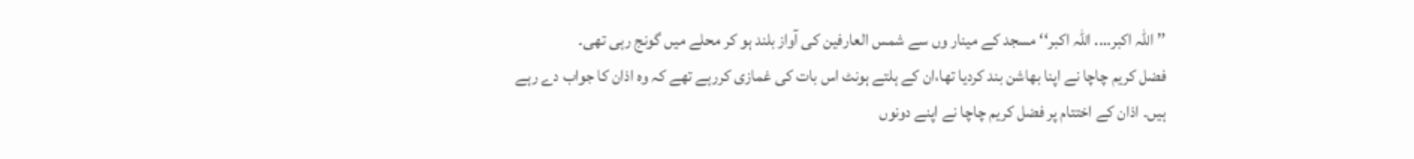’’ اللہ اکبر…. اللہ اکبر‘‘ مسجد کے مینار وں سے شمس العارفین کی آواز بلند ہو کر محلے میں گونج رہی تھی۔
فضل کریم چاچا نے اپنا بھاشن بند کردیا تھا،ان کے ہلتے ہونٹ اس بات کی غمازی کررہے تھے کہ وہ اذان کا جواب دے رہے ہیں۔ اذان کے اختتام پر فضل کریم چاچا نے اپنے دونوں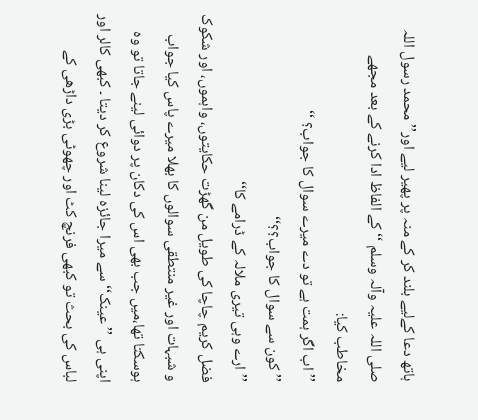ہاتھ دعا کےلیے بلند کر کے منہ پر پھیر لیے اور’’ محمد رسول اللہ صلی اللہ علیہ وآلہ وسلم ‘‘ کے الفاظ ادا کرنے کے بعد مجھے مخاطب کیا:
’’ اب اگر ہمت ہے تو دے میرے سوال کا جواب؟ ‘‘
’’ کون سے سوال کا جواب؟؟‘‘
’’ ارے وہی تیری ملالہ کے ڈرامے کا‘‘
فضل کریم چاچا کی طویل من گھڑت حکایتوں، واہموں، اور شکوک و شبہات اور غیر منتطقی سوالوں کا بھلا میرے پاس کیا جواب ہوسکتا تھا،میں جب بھی اس کی دکان پر دوائی لینے جاتا تو وہ اپنی ہی ’’ عینک‘‘ سے میرا جائزہ لینا شروع کر دیتا ۔ کبھی کالر اور لباس کی بحث تو کبھی فرنچ کٹ اور چھوٹی بڑی داڑھی کے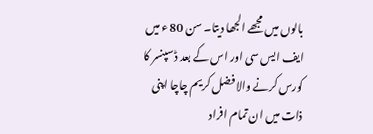بالوں میں مجھے الجھا دیتا۔ سن 80 ء میں ایف ایس سی اور اس کے بعد ڈسپنسر کا کورس کرنے والا فضل کریم چاچا اپنی ذات میں ان تمام افراد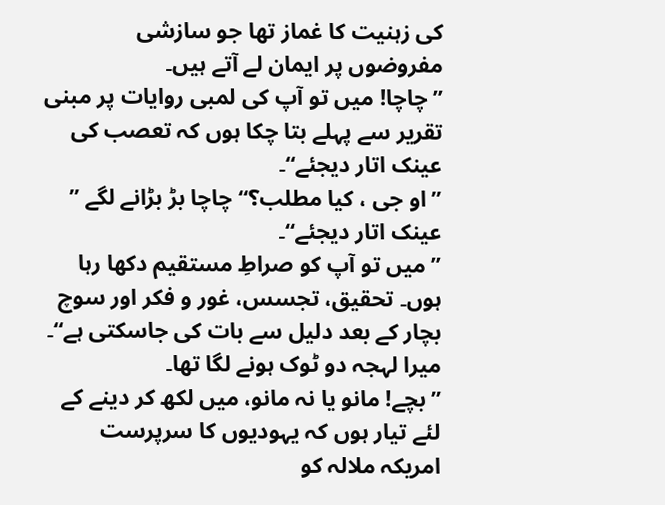کی زہنیت کا غماز تھا جو سازشی مفروضوں پر ایمان لے آتے ہیں۔
’’ چاچا! میں تو آپ کی لمبی روایات پر مبنی تقریر سے پہلے بتا چکا ہوں کہ تعصب کی عینک اتار دیجئے‘‘۔
’’ او جی ، کیا مطلب؟‘‘ چاچا بڑ بڑانے لگے ’’ عینک اتار دیجئے‘‘۔
’’ میں تو آپ کو صراطِ مستقیم دکھا رہا ہوں۔ تحقیق، تجسس، غور و فکر اور سوچ بچار کے بعد دلیل سے بات کی جاسکتی ہے‘‘۔ میرا لہجہ دو ٹوک ہونے لگا تھا۔
’’ بچے! مانو یا نہ مانو، میں لکھ کر دینے کے لئے تیار ہوں کہ یہودیوں کا سرپرست امریکہ ملالہ کو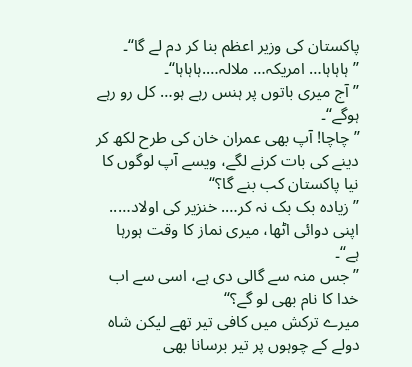پاکستان کی وزیر اعظم بنا کر دم لے گا‘‘۔
’’ ہاہاہا… امریکہ… ملالہ….ہاہاہا‘‘۔
’’ آج میری باتوں پر ہنس رہے ہو… کل رو رہے ہوگے‘‘۔
’’ چاچا! آپ بھی عمران خان کی طرح لکھ کر دینے کی بات کرنے لگے، ویسے آپ لوگوں کا نیا پاکستان کب بنے گا؟‘‘
’’ زیادہ بک بک نہ کر…. خنزیر کی اولاد….. اپنی دوائی اٹھا، میری نماز کا وقت ہورہا ہے‘‘۔
’’ جس منہ سے گالی دی ہے، اسی سے اب خدا کا نام بھی لو گے؟‘‘
میرے ترکش میں کافی تیر تھے لیکن شاہ دولے کے چوہوں پر تیر برسانا بھی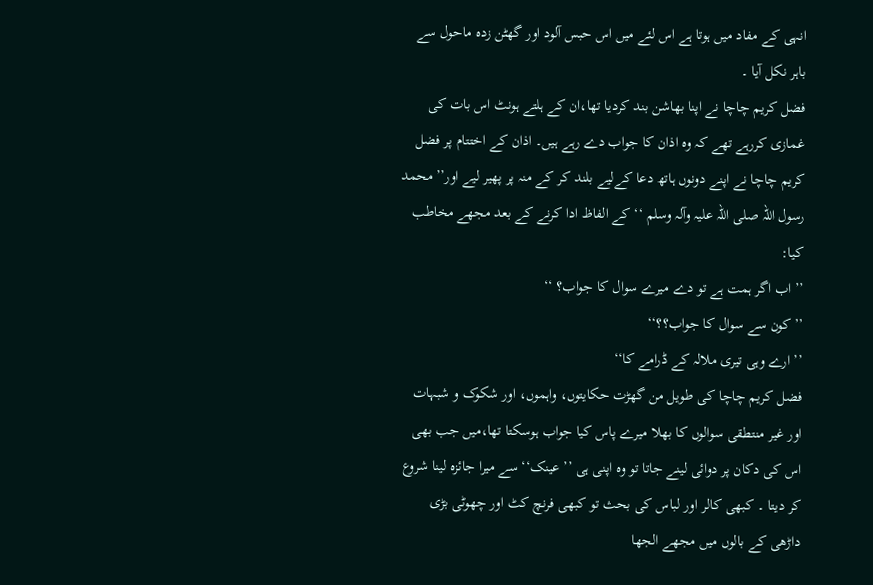انہی کے مفاد میں ہوتا ہے اس لئے میں اس حبس آلود اور گھٹن زدہ ماحول سے باہر نکل آیا ۔
فضل کریم چاچا نے اپنا بھاشن بند کردیا تھا،ان کے ہلتے ہونٹ اس بات کی غمازی کررہے تھے کہ وہ اذان کا جواب دے رہے ہیں۔ اذان کے اختتام پر فضل کریم چاچا نے اپنے دونوں ہاتھ دعا کےلیے بلند کر کے منہ پر پھیر لیے اور’’ محمد رسول اللہ صلی اللہ علیہ وآلہ وسلم ‘‘ کے الفاظ ادا کرنے کے بعد مجھے مخاطب کیا:
’’ اب اگر ہمت ہے تو دے میرے سوال کا جواب؟ ‘‘
’’ کون سے سوال کا جواب؟؟‘‘
’’ ارے وہی تیری ملالہ کے ڈرامے کا‘‘
فضل کریم چاچا کی طویل من گھڑت حکایتوں، واہموں، اور شکوک و شبہات اور غیر منتطقی سوالوں کا بھلا میرے پاس کیا جواب ہوسکتا تھا،میں جب بھی اس کی دکان پر دوائی لینے جاتا تو وہ اپنی ہی ’’ عینک‘‘ سے میرا جائزہ لینا شروع کر دیتا ۔ کبھی کالر اور لباس کی بحث تو کبھی فرنچ کٹ اور چھوٹی بڑی داڑھی کے بالوں میں مجھے الجھا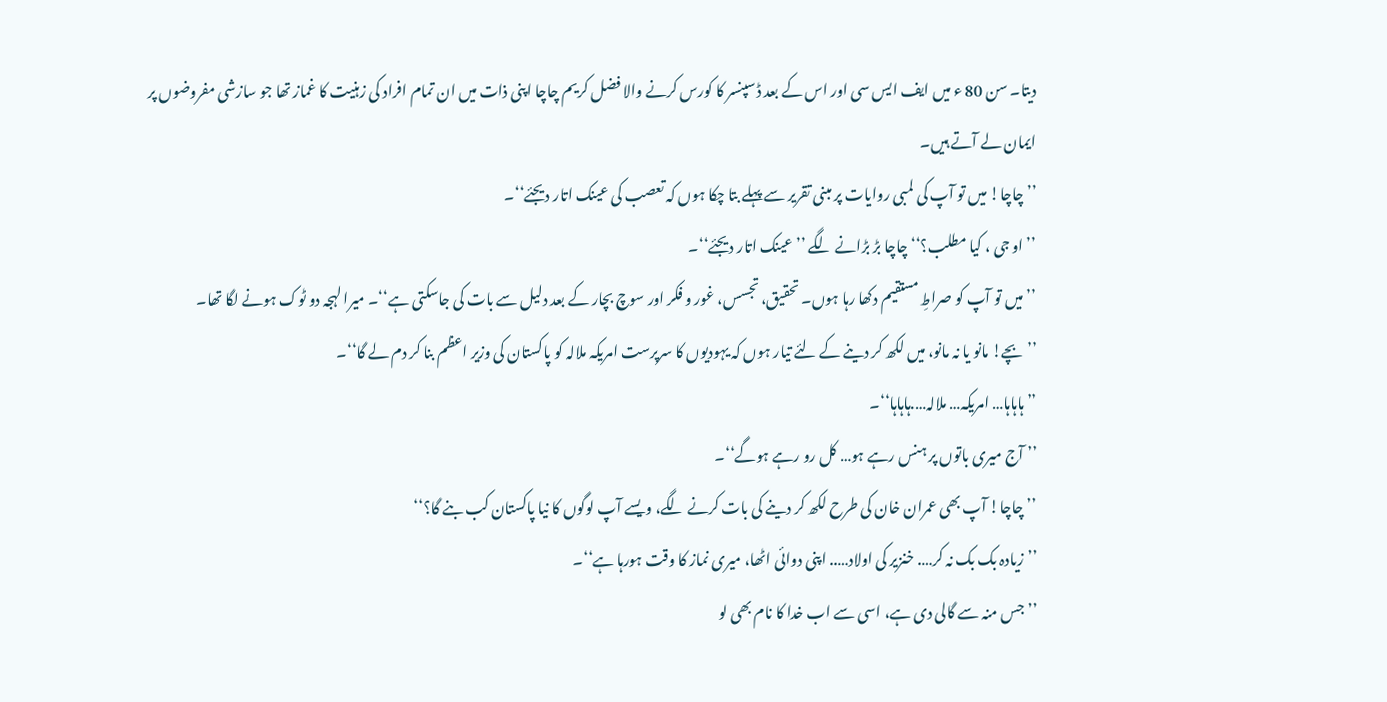دیتا۔ سن 80 ء میں ایف ایس سی اور اس کے بعد ڈسپنسر کا کورس کرنے والا فضل کریم چاچا اپنی ذات میں ان تمام افراد کی زہنیت کا غماز تھا جو سازشی مفروضوں پر ایمان لے آتے ہیں۔
’’ چاچا! میں تو آپ کی لمبی روایات پر مبنی تقریر سے پہلے بتا چکا ہوں کہ تعصب کی عینک اتار دیجئے‘‘۔
’’ او جی ، کیا مطلب؟‘‘ چاچا بڑ بڑانے لگے ’’ عینک اتار دیجئے‘‘۔
’’ میں تو آپ کو صراطِ مستقیم دکھا رہا ہوں۔ تحقیق، تجسس، غور و فکر اور سوچ بچار کے بعد دلیل سے بات کی جاسکتی ہے‘‘۔ میرا لہجہ دو ٹوک ہونے لگا تھا۔
’’ بچے! مانو یا نہ مانو، میں لکھ کر دینے کے لئے تیار ہوں کہ یہودیوں کا سرپرست امریکہ ملالہ کو پاکستان کی وزیر اعظم بنا کر دم لے گا‘‘۔
’’ ہاہاہا… امریکہ… ملالہ….ہاہاہا‘‘۔
’’ آج میری باتوں پر ہنس رہے ہو… کل رو رہے ہوگے‘‘۔
’’ چاچا! آپ بھی عمران خان کی طرح لکھ کر دینے کی بات کرنے لگے، ویسے آپ لوگوں کا نیا پاکستان کب بنے گا؟‘‘
’’ زیادہ بک بک نہ کر…. خنزیر کی اولاد….. اپنی دوائی اٹھا، میری نماز کا وقت ہورہا ہے‘‘۔
’’ جس منہ سے گالی دی ہے، اسی سے اب خدا کا نام بھی لو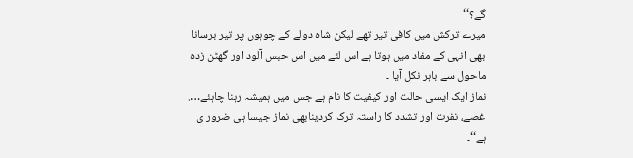گے؟‘‘
میرے ترکش میں کافی تیر تھے لیکن شاہ دولے کے چوہوں پر تیر برسانا بھی انہی کے مفاد میں ہوتا ہے اس لئے میں اس حبس آلود اور گھٹن زدہ ماحول سے باہر نکل آیا ۔
نماز ایک ایسی حالت اور کیفیت کا نام ہے جس میں ہمیشہ رہنا چاہئے…. غصے، نفرت اور تشدد کا راستہ ترک کردینابھی نماز جیسا ہی ضرور ی ہے‘‘۔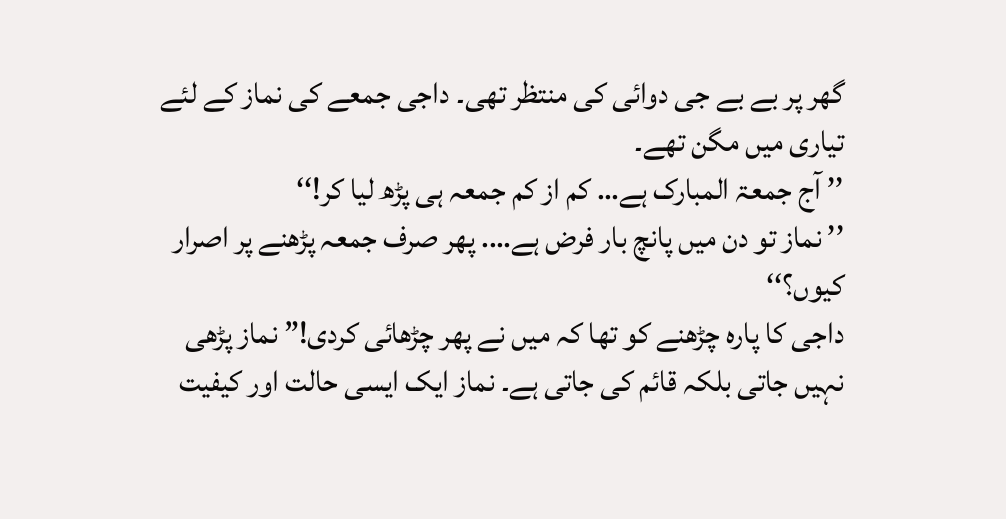گھر پر بے بے جی دوائی کی منتظر تھی۔ داجی جمعے کی نماز کے لئے تیاری میں مگن تھے۔
’’ آج جمعۃ المبارک ہے… کم از کم جمعہ ہی پڑھ لیا کر!‘‘
’’ نماز تو دن میں پانچ بار فرض ہے…. پھر صرف جمعہ پڑھنے پر اصرار کیوں؟‘‘
داجی کا پارہ چڑھنے کو تھا کہ میں نے پھر چڑھائی کردی!” نماز پڑھی نہیں جاتی بلکہ قائم کی جاتی ہے۔ نماز ایک ایسی حالت اور کیفیت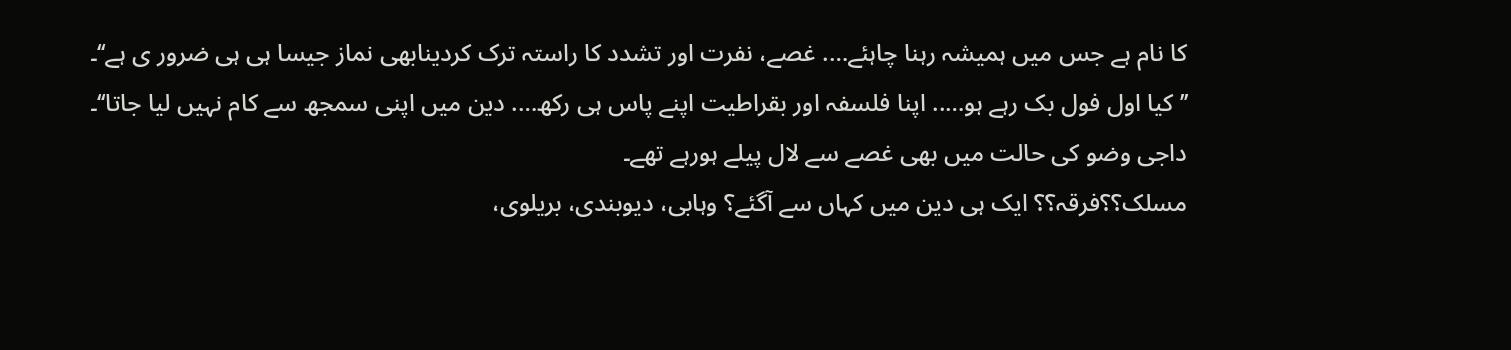کا نام ہے جس میں ہمیشہ رہنا چاہئے…. غصے، نفرت اور تشدد کا راستہ ترک کردینابھی نماز جیسا ہی ہی ضرور ی ہے‘‘۔
’’ کیا اول فول بک رہے ہو….. اپنا فلسفہ اور بقراطیت اپنے پاس ہی رکھ…. دین میں اپنی سمجھ سے کام نہیں لیا جاتا‘‘۔ داجی وضو کی حالت میں بھی غصے سے لال پیلے ہورہے تھے۔
مسلک؟؟فرقہ؟؟ ایک ہی دین میں کہاں سے آگئے؟ وہابی، دیوبندی، بریلوی،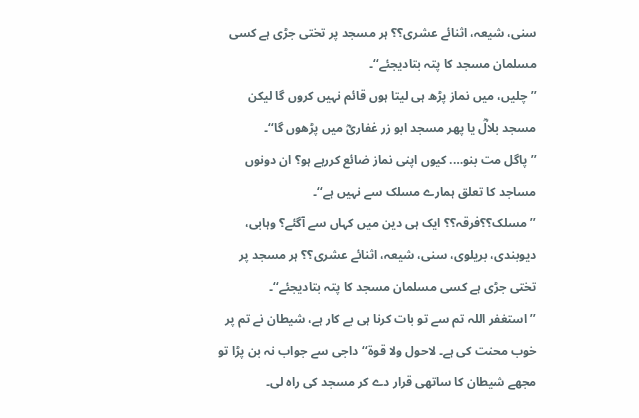سنی، شیعہ، اثنائے عشری؟؟ ہر مسجد پر تختی جڑی ہے کسی مسلمان مسجد کا پتہ بتادیجئے‘‘۔
’’ چلیں، میں نماز پڑھ ہی لیتا ہوں قائم نہیں کروں گا لیکن مسجد بلالؓ یا پھر مسجد ابو زر غفاریؓ میں پڑھوں گا‘‘۔
’’ پاگل مت بنو…. کیوں اپنی نماز ضائع کررہے ہو؟ ان دونوں مساجد کا تعلق ہمارے مسلک سے نہیں ہے‘‘۔
’’ مسلک؟؟فرقہ؟؟ ایک ہی دین میں کہاں سے آگئے؟ وہابی، دیوبندی، بریلوی، سنی، شیعہ، اثنائے عشری؟؟ ہر مسجد پر تختی جڑی ہے کسی مسلمان مسجد کا پتہ بتادیجئے‘‘۔
’’ استغفر اللہ تم سے تو بات کرنا ہی بے کار ہے، شیطان نے تم پر خوب محنت کی ہے۔ لاحول ولا قوۃ‘‘ داجی سے جواب نہ بن پڑا تو مجھے شیطان کا ساتھی قرار دے کر مسجد کی راہ لی۔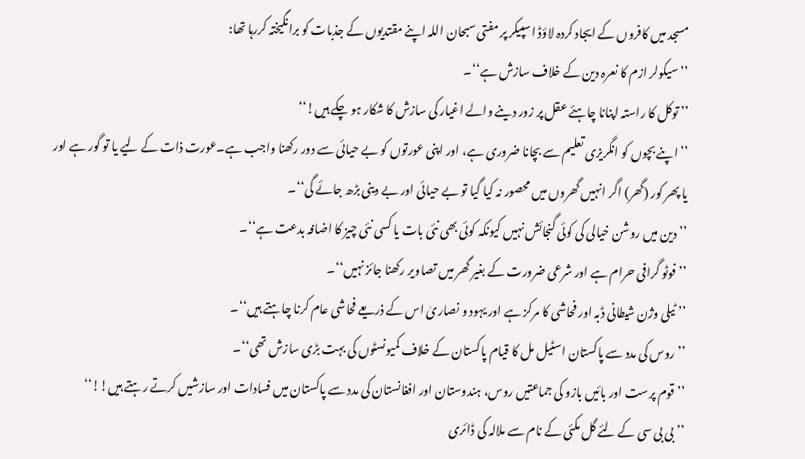مسجد میں کافروں کے ایجاد کردہ لاؤڈ اسپیکر پر مفتی سبحان اللہ اپنے مقتدیوں کے جذبات کو برانگیختہ کررہا تھا:
’’ سیکولر ازم کا نعرہ دین کے خلاف سازش ہے‘‘۔
’’ توکل کا راستہ اپنانا چاہئے عقل پر زور دینے والے اغیار کی سازش کا شکار ہو چکے ہیں!‘‘
’’ اپنے بچوں کو انگریزی تعلیم سے بچانا ضروری ہے، اور اپنی عورتوں کو بے حیائی سے دور رکھنا واجب ہے۔عورت ذات کے لیے یا تو گور ہے اور یا پھر کور (گھر) اگر انہیں گھروں میں محصور نہ کیا گیا تو بے حیائی اور بے دینی بڑھ جائے گی‘‘۔
’’ دین میں روشن خیالی کی کوئی گنجائش نہیں کیونکہ کوئی بھی نئی بات یا کسی نئی چیز کا اضافہ بدعت ہے‘‘۔
’’ فوٹو گرافی حرام ہے اور شرعی ضرورت کے بغیر گھر میں تصاویر رکھنا جائز نہیں‘‘۔
’’ ٹیلی وژن شیطانی ڈبہ اور فحاشی کا مرکز ہے اور یہود و نصاریٰ اس کے ذریعے فحاشی عام کرنا چاہتے ہیں‘‘۔
’’ روس کی مدد سے پاکستان اسٹیل مل کا قیام پاکستان کے خلاف کمیونسٹوں کی بہت بڑی سازش تھی‘‘۔
’’ قوم پرست اور بائیں بازو کی جماعتیں روس، ہندوستان اور افغانستان کی مدد سے پاکستان میں فسادات اور سازشیں کرتے رہتے ہیں!!‘‘
’’ بی بی سی کے لئے گل مکئی کے نام سے ملالہ کی ڈائری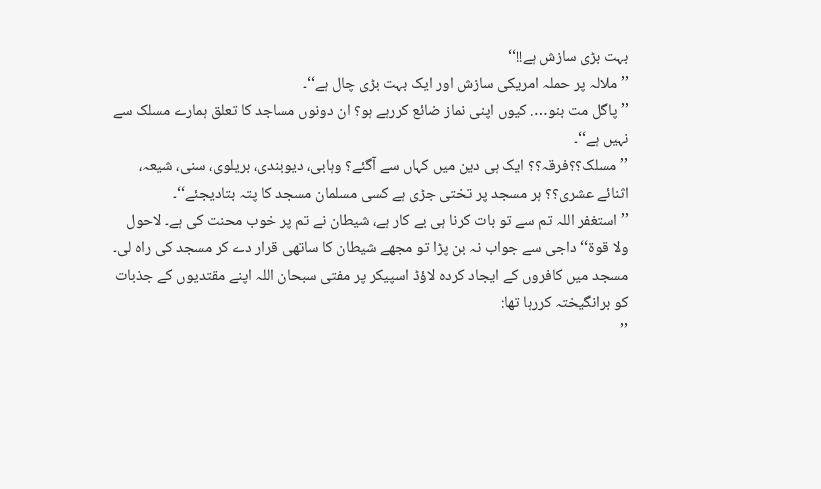بہت بڑی سازش ہے!!‘‘
’’ ملالہ پر حملہ امریکی سازش اور ایک بہت بڑی چال ہے‘‘۔
’’ پاگل مت بنو…. کیوں اپنی نماز ضائع کررہے ہو؟ ان دونوں مساجد کا تعلق ہمارے مسلک سے نہیں ہے‘‘۔
’’ مسلک؟؟فرقہ؟؟ ایک ہی دین میں کہاں سے آگئے؟ وہابی، دیوبندی، بریلوی، سنی، شیعہ، اثنائے عشری؟؟ ہر مسجد پر تختی جڑی ہے کسی مسلمان مسجد کا پتہ بتادیجئے‘‘۔
’’ استغفر اللہ تم سے تو بات کرنا ہی بے کار ہے، شیطان نے تم پر خوب محنت کی ہے۔ لاحول ولا قوۃ‘‘ داجی سے جواب نہ بن پڑا تو مجھے شیطان کا ساتھی قرار دے کر مسجد کی راہ لی۔
مسجد میں کافروں کے ایجاد کردہ لاؤڈ اسپیکر پر مفتی سبحان اللہ اپنے مقتدیوں کے جذبات کو برانگیختہ کررہا تھا:
’’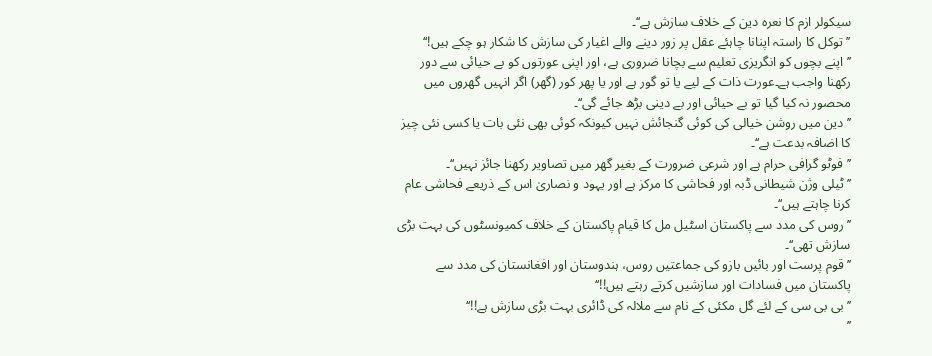سیکولر ازم کا نعرہ دین کے خلاف سازش ہے‘‘۔
’’ توکل کا راستہ اپنانا چاہئے عقل پر زور دینے والے اغیار کی سازش کا شکار ہو چکے ہیں!‘‘
’’ اپنے بچوں کو انگریزی تعلیم سے بچانا ضروری ہے، اور اپنی عورتوں کو بے حیائی سے دور رکھنا واجب ہے۔عورت ذات کے لیے یا تو گور ہے اور یا پھر کور (گھر) اگر انہیں گھروں میں محصور نہ کیا گیا تو بے حیائی اور بے دینی بڑھ جائے گی‘‘۔
’’ دین میں روشن خیالی کی کوئی گنجائش نہیں کیونکہ کوئی بھی نئی بات یا کسی نئی چیز کا اضافہ بدعت ہے‘‘۔
’’ فوٹو گرافی حرام ہے اور شرعی ضرورت کے بغیر گھر میں تصاویر رکھنا جائز نہیں‘‘۔
’’ ٹیلی وژن شیطانی ڈبہ اور فحاشی کا مرکز ہے اور یہود و نصاریٰ اس کے ذریعے فحاشی عام کرنا چاہتے ہیں‘‘۔
’’ روس کی مدد سے پاکستان اسٹیل مل کا قیام پاکستان کے خلاف کمیونسٹوں کی بہت بڑی سازش تھی‘‘۔
’’ قوم پرست اور بائیں بازو کی جماعتیں روس، ہندوستان اور افغانستان کی مدد سے پاکستان میں فسادات اور سازشیں کرتے رہتے ہیں!!‘‘
’’ بی بی سی کے لئے گل مکئی کے نام سے ملالہ کی ڈائری بہت بڑی سازش ہے!!‘‘
’’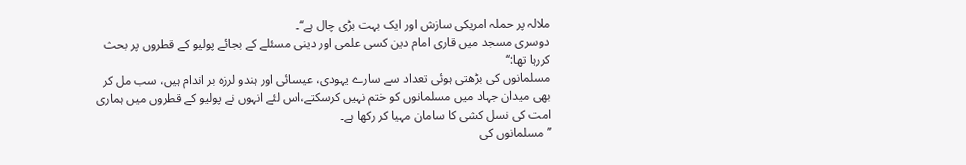ملالہ پر حملہ امریکی سازش اور ایک بہت بڑی چال ہے‘‘۔
دوسری مسجد میں قاری امام دین کسی علمی اور دینی مسئلے کے بجائے پولیو کے قطروں پر بحث کررہا تھا:‘‘
مسلمانوں کی بڑھتی ہوئی تعداد سے سارے یہودی، عیسائی اور ہندو لرزہ بر اندام ہیں، سب مل کر بھی میدان جہاد میں مسلمانوں کو ختم نہیں کرسکتے،اس لئے انہوں نے پولیو کے قطروں میں ہماری امت کی نسل کشی کا سامان مہیا کر رکھا ہے۔
’’ مسلمانوں کی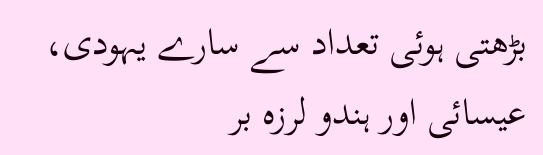بڑھتی ہوئی تعداد سے سارے یہودی، عیسائی اور ہندو لرزہ بر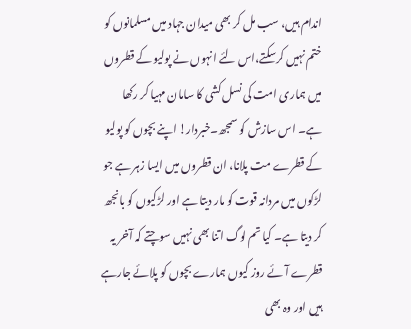اندام ہیں، سب مل کر بھی میدان جہاد میں مسلمانوں کو ختم نہیں کرسکتے،اس لئے انہوں نے پولیو کے قطروں میں ہماری امت کی نسل کشی کا سامان مہیا کر رکھا ہے۔ اس سازش کو سمجھ۔خبردار! اپنے بچوں کو پولیو کے قطرے مت پلانا، ان قطروں میں ایسا زہر ہے جو لڑکوں میں مردانہ قوت کو مار دیتا ہے اور لڑکیوں کو بانجھ کر دیتا ہے۔ کیا تم لوگ اتنا بھی نہیں سوچتے کہ آخر یہ قطرے آئے روز کیوں ہمارے بچوں کو پلائے جارہے ہیں اور وہ بھی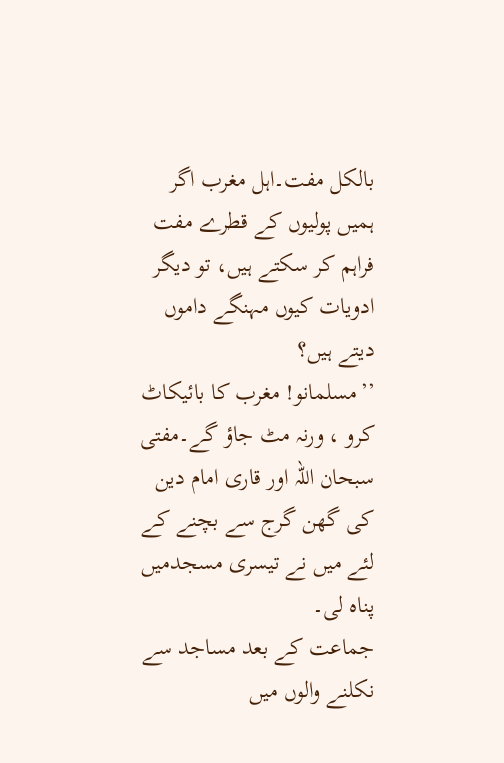بالکل مفت۔اہل مغرب اگر ہمیں پولیوں کے قطرے مفت فراہم کر سکتے ہیں، تو دیگر ادویات کیوں مہنگے داموں دیتے ہیں؟
’’مسلمانو! مغرب کا بائیکاٹ کرو ، ورنہ مٹ جاؤ گے۔مفتی سبحان اللہ اور قاری امام دین کی گھن گرج سے بچنے کے لئے میں نے تیسری مسجدمیں پناہ لی۔
جماعت کے بعد مساجد سے نکلنے والوں میں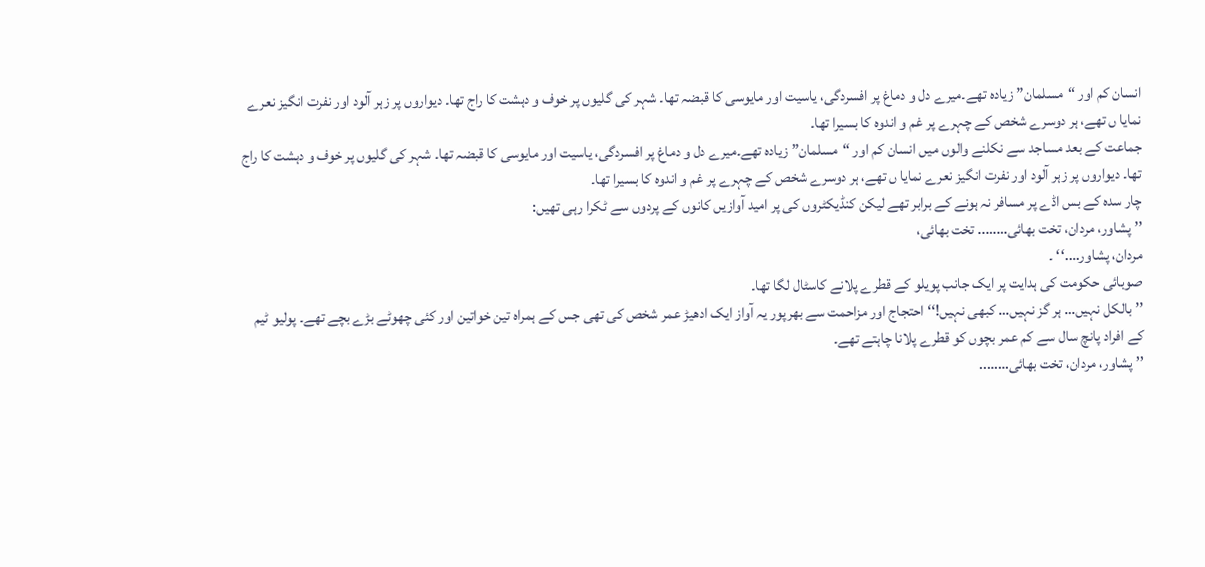انسان کم اور “مسلمان” زیادہ تھے۔میرے دل و دماغ پر افسردگی، یاسیت اور مایوسی کا قبضہ تھا۔ شہر کی گلیوں پر خوف و دہشت کا راج تھا۔ دیواروں پر زہر آلود اور نفرت انگیز نعرے نمایا ں تھے، ہر دوسرے شخص کے چہرے پر غم و اندوہ کا بسیرا تھا۔
جماعت کے بعد مساجد سے نکلنے والوں میں انسان کم اور “مسلمان” زیادہ تھے۔میرے دل و دماغ پر افسردگی، یاسیت اور مایوسی کا قبضہ تھا۔ شہر کی گلیوں پر خوف و دہشت کا راج تھا۔ دیواروں پر زہر آلود اور نفرت انگیز نعرے نمایا ں تھے، ہر دوسرے شخص کے چہرے پر غم و اندوہ کا بسیرا تھا۔
چار سدہ کے بس اڈے پر مسافر نہ ہونے کے برابر تھے لیکن کنڈیکٹروں کی پر امید آوازیں کانوں کے پردوں سے ٹکرا رہی تھیں:
’’ پشاور، مردان، تخت بھائی…….. تخت بھائی،
مردان، پشاور….‘‘ ۔
صوبائی حکومت کی ہدایت پر ایک جانب پویلو کے قطرے پلانے کاسٹال لگا تھا۔
’’ بالکل نہیں… ہر گز نہیں… کبھی نہیں!‘‘ احتجاج اور مزاحمت سے بھرپور یہ آواز ایک ادھیڑ عمر شخص کی تھی جس کے ہمراہ تین خواتین اور کئی چھوٹے بڑے بچے تھے۔ پولیو ٹیم کے افراد پانچ سال سے کم عمر بچوں کو قطرے پلانا چاہتے تھے۔
’’ پشاور، مردان، تخت بھائی……..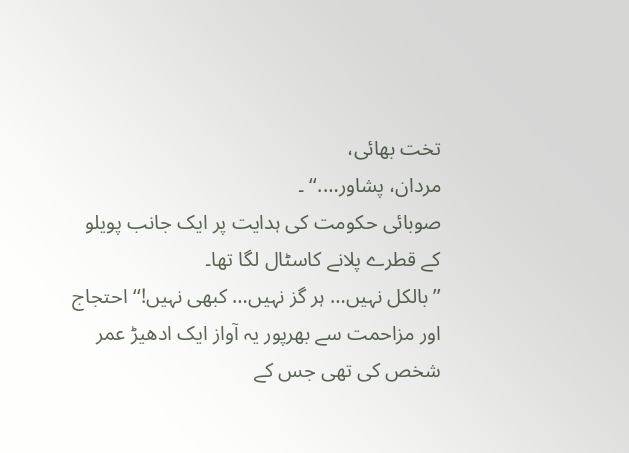تخت بھائی،
مردان، پشاور….‘‘ ۔
صوبائی حکومت کی ہدایت پر ایک جانب پویلو کے قطرے پلانے کاسٹال لگا تھا۔
’’ بالکل نہیں… ہر گز نہیں… کبھی نہیں!‘‘ احتجاج اور مزاحمت سے بھرپور یہ آواز ایک ادھیڑ عمر شخص کی تھی جس کے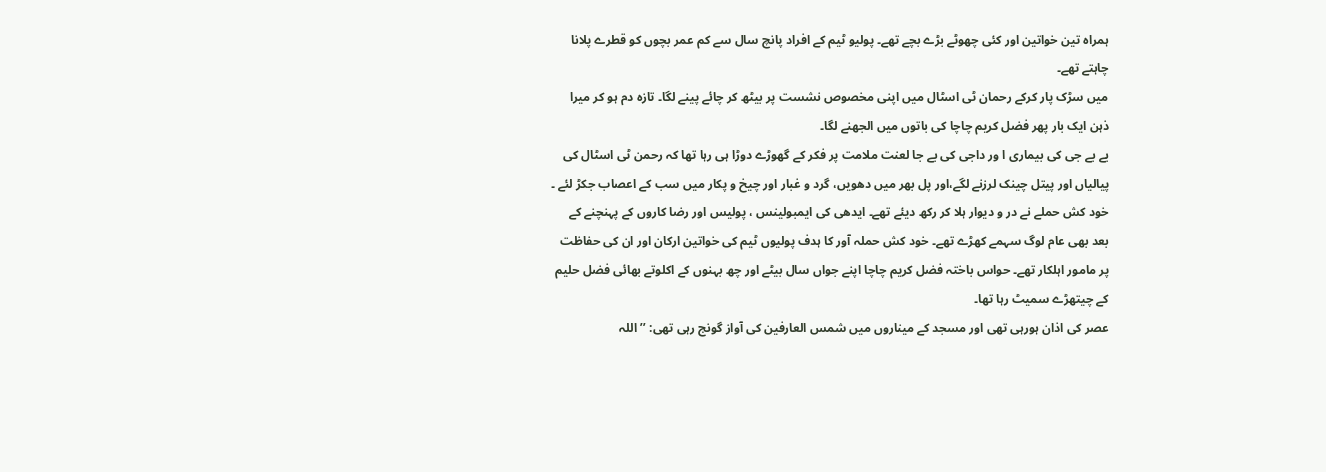ہمراہ تین خواتین اور کئی چھوٹے بڑے بچے تھے۔ پولیو ٹیم کے افراد پانچ سال سے کم عمر بچوں کو قطرے پلانا چاہتے تھے۔
میں سڑک پار کرکے رحمان ٹی اسٹال میں اپنی مخصوص نشست پر بیٹھ کر چائے پینے لگا۔ تازہ دم ہو کر میرا ذہن ایک بار پھر فضل کریم چاچا کی باتوں میں الجھنے لگا۔
بے بے جی کی بیماری ا ور داجی کی بے جا لعنت ملامت پر فکر کے گھوڑے دوڑا ہی رہا تھا کہ رحمن ٹی اسٹال کی پیالیاں اور پیتل چینک لرزنے لگے،اور پل بھر میں دھویں، گرد و غبار اور چیخ و پکار میں سب کے اعصاب جکڑ لئے ۔ خود کش حملے نے در و دیوار ہلا کر رکھ دیئے تھے۔ ایدھی کی ایمبولینس ، پولیس اور رضا کاروں کے پہنچنے کے بعد بھی عام لوگ سہمے کھڑے تھے۔ خود کش حملہ آور کا ہدف پولیوں ٹیم کی خواتین ارکان اور ان کی حفاظت پر مامور اہلکار تھے۔ حواس باختہ فضل کریم چاچا اپنے جواں سال بیٹے اور چھ بہنوں کے اکلوتے بھائی فضل حلیم کے چیتھڑے سمیٹ رہا تھا۔
عصر کی اذان ہورہی تھی اور مسجد کے میناروں میں شمس العارفین کی آواز گونج رہی تھی: ’’ اللہ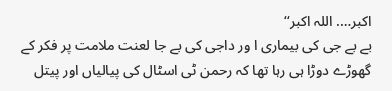اکبر…. اللہ اکبر‘‘
بے بے جی کی بیماری ا ور داجی کی بے جا لعنت ملامت پر فکر کے گھوڑے دوڑا ہی رہا تھا کہ رحمن ٹی اسٹال کی پیالیاں اور پیتل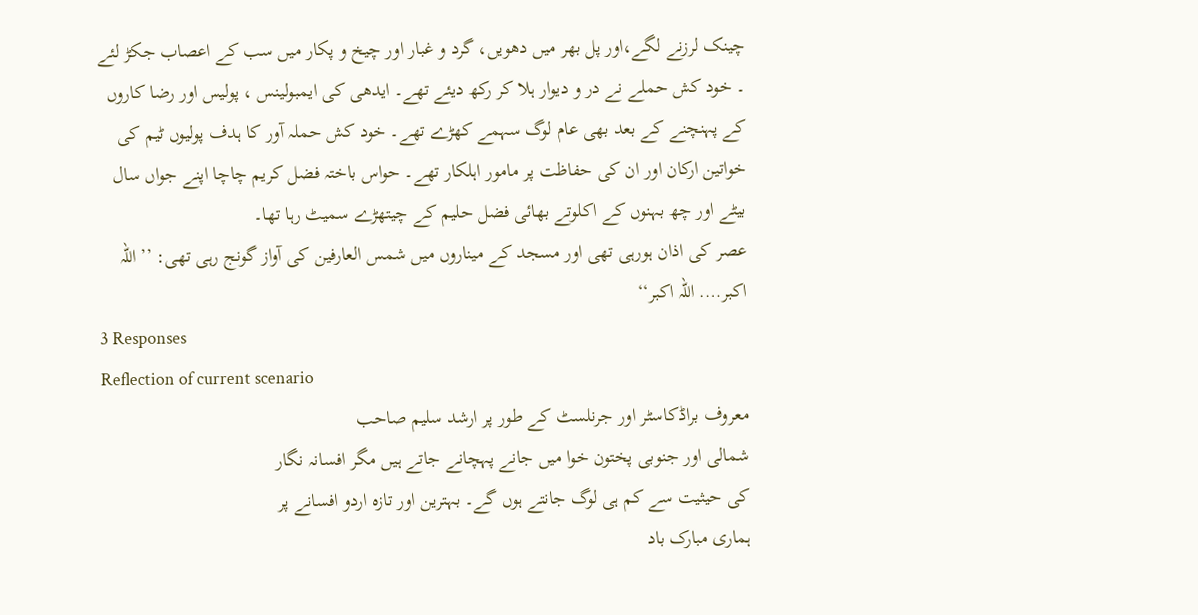چینک لرزنے لگے،اور پل بھر میں دھویں، گرد و غبار اور چیخ و پکار میں سب کے اعصاب جکڑ لئے ۔ خود کش حملے نے در و دیوار ہلا کر رکھ دیئے تھے۔ ایدھی کی ایمبولینس ، پولیس اور رضا کاروں کے پہنچنے کے بعد بھی عام لوگ سہمے کھڑے تھے۔ خود کش حملہ آور کا ہدف پولیوں ٹیم کی خواتین ارکان اور ان کی حفاظت پر مامور اہلکار تھے۔ حواس باختہ فضل کریم چاچا اپنے جواں سال بیٹے اور چھ بہنوں کے اکلوتے بھائی فضل حلیم کے چیتھڑے سمیٹ رہا تھا۔
عصر کی اذان ہورہی تھی اور مسجد کے میناروں میں شمس العارفین کی آواز گونج رہی تھی: ’’ اللہ اکبر…. اللہ اکبر‘‘
3 Responses
Reflection of current scenario
معروف براڈکاسٹر اور جرنلسٹ کے طور پر ارشد سلیم صاحب
شمالی اور جنوبی پختون خوا میں جانے پہچانے جاتے ہیں مگر افسانہ نگار
کی حیثیت سے کم ہی لوگ جانتے ہوں گے۔ بہترین اور تازہ اردو افسانے پر
ہماری مبارک باد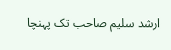ارشد سلیم صاحب تک پہنچا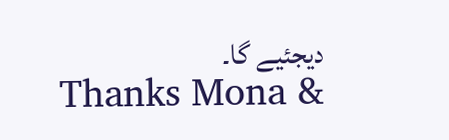دیجئیے گا۔
Thanks Mona &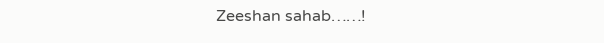Zeeshan sahab……!